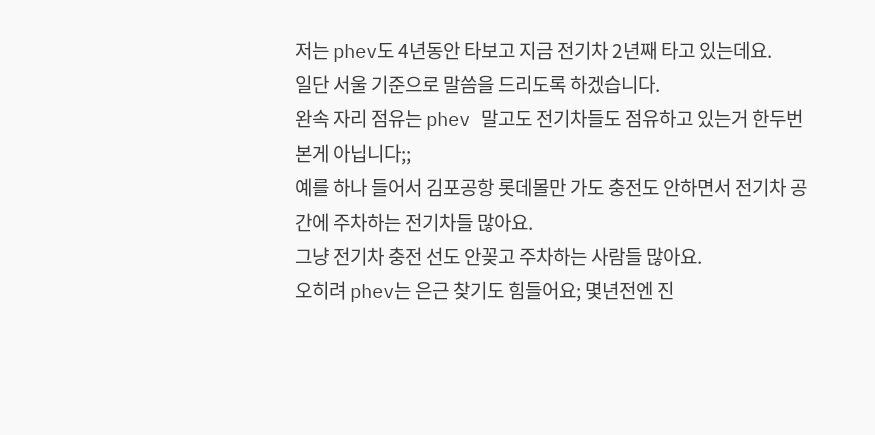저는 phev도 4년동안 타보고 지금 전기차 2년째 타고 있는데요.
일단 서울 기준으로 말씀을 드리도록 하겠습니다.
완속 자리 점유는 phev 말고도 전기차들도 점유하고 있는거 한두번 본게 아닙니다;;
예를 하나 들어서 김포공항 롯데몰만 가도 충전도 안하면서 전기차 공간에 주차하는 전기차들 많아요.
그냥 전기차 충전 선도 안꽂고 주차하는 사람들 많아요.
오히려 phev는 은근 찾기도 힘들어요; 몇년전엔 진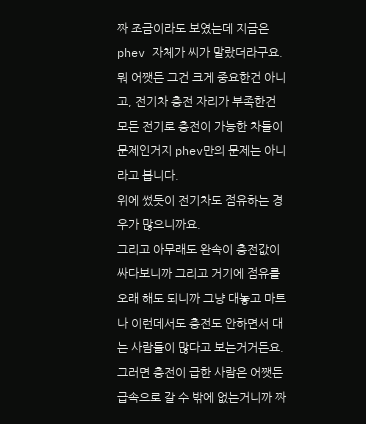짜 조금이라도 보였는데 지금은 phev 자체가 씨가 말랐더라구요.
뭐 어쨋든 그건 크게 중요한건 아니고, 전기차 충전 자리가 부족한건 모든 전기로 충전이 가능한 차들이 문제인거지 phev만의 문제는 아니라고 봅니다.
위에 썼듯이 전기차도 점유하는 경우가 많으니까요.
그리고 아무래도 완속이 충전값이 싸다보니까 그리고 거기에 점유를 오래 해도 되니까 그냥 대놓고 마트나 이런데서도 충전도 안하면서 대는 사람들이 많다고 보는거거든요.
그러면 충전이 급한 사람은 어쨋든 급속으로 갈 수 밖에 없는거니까 짜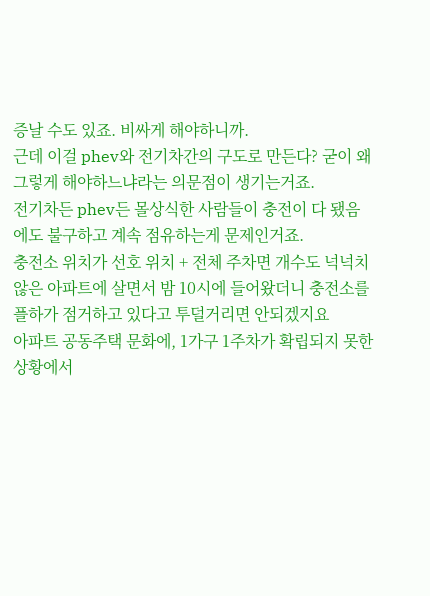증날 수도 있죠. 비싸게 해야하니까.
근데 이걸 phev와 전기차간의 구도로 만든다? 굳이 왜 그렇게 해야하느냐라는 의문점이 생기는거죠.
전기차든 phev든 몰상식한 사람들이 충전이 다 됐음에도 불구하고 계속 점유하는게 문제인거죠.
충전소 위치가 선호 위치 + 전체 주차면 개수도 넉넉치 않은 아파트에 살면서 밤 10시에 들어왔더니 충전소를 플하가 점거하고 있다고 투덜거리면 안되겠지요
아파트 공동주택 문화에, 1가구 1주차가 확립되지 못한 상황에서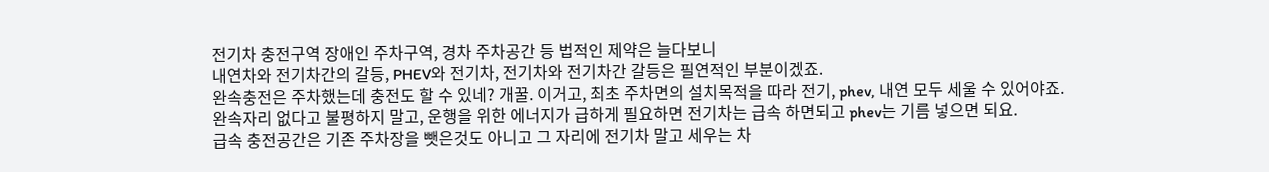전기차 충전구역 장애인 주차구역, 경차 주차공간 등 법적인 제약은 늘다보니
내연차와 전기차간의 갈등, PHEV와 전기차, 전기차와 전기차간 갈등은 필연적인 부분이겠죠.
완속충전은 주차했는데 충전도 할 수 있네? 개꿀. 이거고, 최초 주차면의 설치목적을 따라 전기, phev, 내연 모두 세울 수 있어야죠.
완속자리 없다고 불평하지 말고, 운행을 위한 에너지가 급하게 필요하면 전기차는 급속 하면되고 phev는 기름 넣으면 되요.
급속 충전공간은 기존 주차장을 뺏은것도 아니고 그 자리에 전기차 말고 세우는 차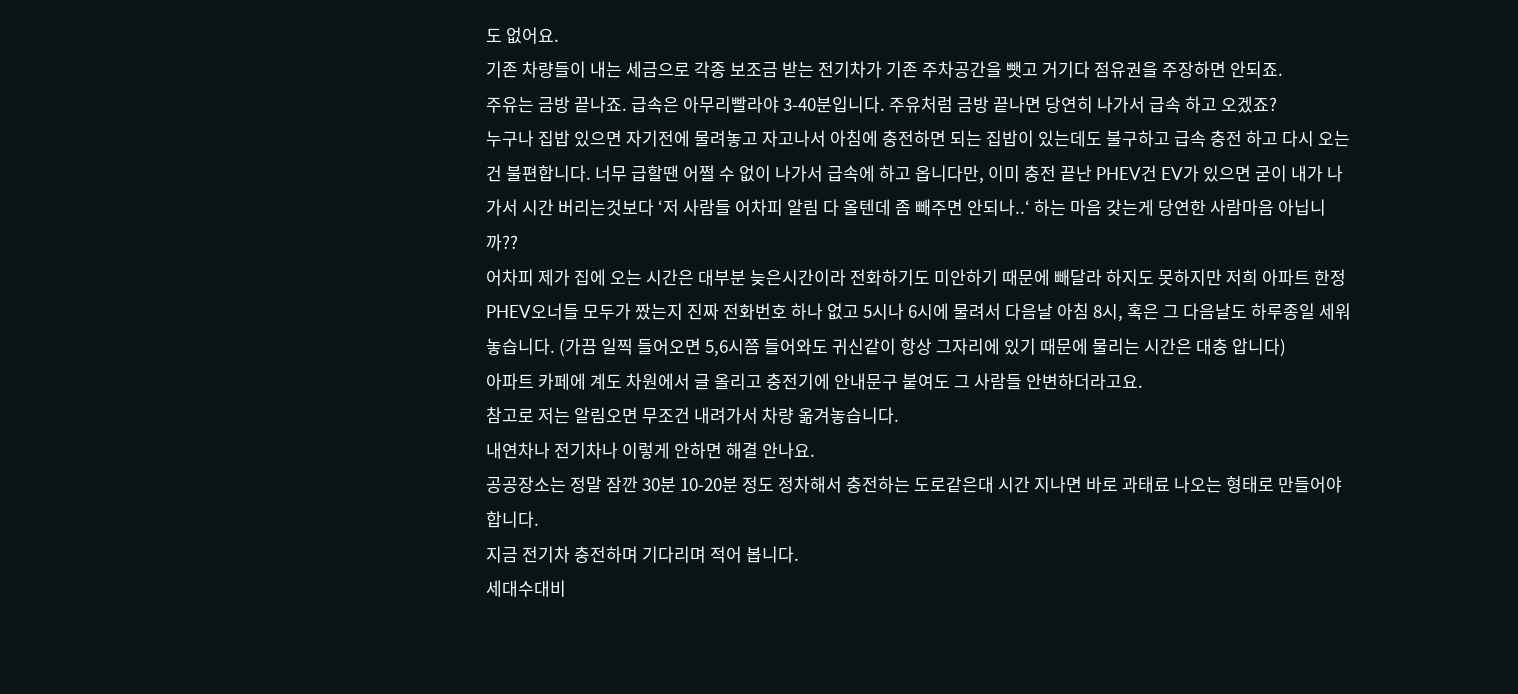도 없어요.
기존 차량들이 내는 세금으로 각종 보조금 받는 전기차가 기존 주차공간을 뺏고 거기다 점유권을 주장하면 안되죠.
주유는 금방 끝나죠. 급속은 아무리빨라야 3-40분입니다. 주유처럼 금방 끝나면 당연히 나가서 급속 하고 오겠죠?
누구나 집밥 있으면 자기전에 물려놓고 자고나서 아침에 충전하면 되는 집밥이 있는데도 불구하고 급속 충전 하고 다시 오는건 불편합니다. 너무 급할땐 어쩔 수 없이 나가서 급속에 하고 옵니다만, 이미 충전 끝난 PHEV건 EV가 있으면 굳이 내가 나가서 시간 버리는것보다 ‘저 사람들 어차피 알림 다 올텐데 좀 빼주면 안되나..‘ 하는 마음 갖는게 당연한 사람마음 아닙니까??
어차피 제가 집에 오는 시간은 대부분 늦은시간이라 전화하기도 미안하기 때문에 빼달라 하지도 못하지만 저희 아파트 한정 PHEV오너들 모두가 짰는지 진짜 전화번호 하나 없고 5시나 6시에 물려서 다음날 아침 8시, 혹은 그 다음날도 하루종일 세워놓습니다. (가끔 일찍 들어오면 5,6시쯤 들어와도 귀신같이 항상 그자리에 있기 때문에 물리는 시간은 대충 압니다)
아파트 카페에 계도 차원에서 글 올리고 충전기에 안내문구 붙여도 그 사람들 안변하더라고요.
참고로 저는 알림오면 무조건 내려가서 차량 옮겨놓습니다.
내연차나 전기차나 이렇게 안하면 해결 안나요.
공공장소는 정말 잠깐 30분 10-20분 정도 정차해서 충전하는 도로같은대 시간 지나면 바로 과태료 나오는 형태로 만들어야 합니다.
지금 전기차 충전하며 기다리며 적어 봅니다.
세대수대비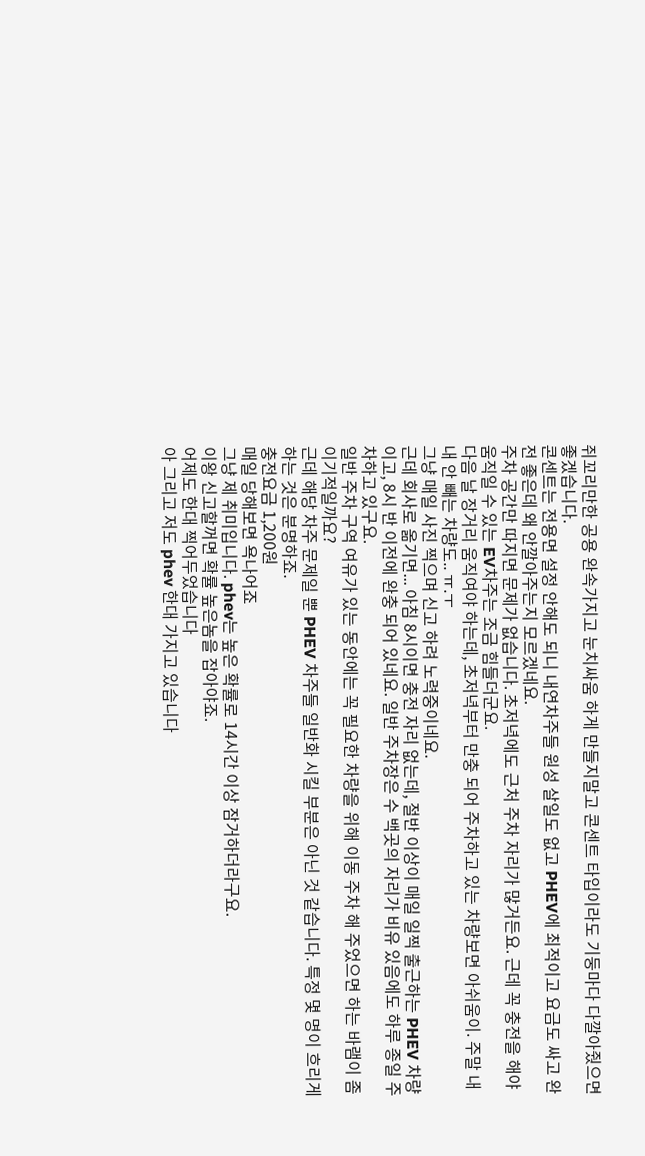쥐꼬리만한 공용 완속가지고 눈치싸움 하게 만들지말고 콘센트 타입이라도 기둥마다 다깔아줬으면 좋겠습니다.
콘센트는 전용면 설정 안해도 되니 내연차주들 원성 살일도 없고 PHEV에 최적이고 요금도 싸고 완전 좋은데 왜 안깔아주는지 모르겠네요.
주차 공간만 따지면 문제가 없습니다. 초저녁에도 근처 주차 자리가 많거든요. 근데 꼭 충전을 해야 움직일 수 있는 EV차주는 조금 힘들더군요.
다음 날 장거리 움직여야 하는데, 초저녁부터 만충 되어 주차하고 있는 차량보면 아쉬움이. 주말 내내 안 빼는 차량도.. ㅠ.ㅜ
그냥 매일 사진 찍으며 신고 하려 노력중이네요.
근데 회사로 옮기면... 아침 8시이면 충전 자리 없는데, 절반 이상이 매일 일찍 출근하는 PHEV 차량이고, 8시 반 이전에 완충 되어 있네요. 일반 주차장은 수 백곳의 자리가 비유 있음에도 하루 종일 주차하고 있구요.
일반 주차 구역 여유가 있는 동안에는 꼭 필요한 차량을 위해 이동 주차 해 주었으면 하는 바램이 좀 이기적일까요?
근데 해당 차주 문제일 뿐 PHEV 차주들 일반화 시킬 부분은 아닌 것 같습니다. 특정 몇 명이 흐리게 하는 것은 분명하죠.
충전요금 1,200원
매일 당해보면 욕나어죠
그냥 제 취미입니다. phev는 높은 확률로 14시간 이상 잠거하더라구요.
이왕 신고할꺼면 확률 높은놈을 잡아야죠.
어제도 한대 찍어두었습니다
아 그리고 저도 phev 한대 가지고 있습니다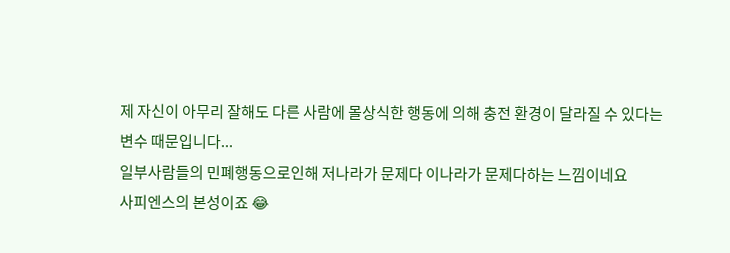제 자신이 아무리 잘해도 다른 사람에 몰상식한 행동에 의해 충전 환경이 달라질 수 있다는 변수 때문입니다...
일부사람들의 민폐행동으로인해 저나라가 문제다 이나라가 문제다하는 느낌이네요
사피엔스의 본성이죠 😂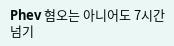Phev 혐오는 아니어도 7시간 넘기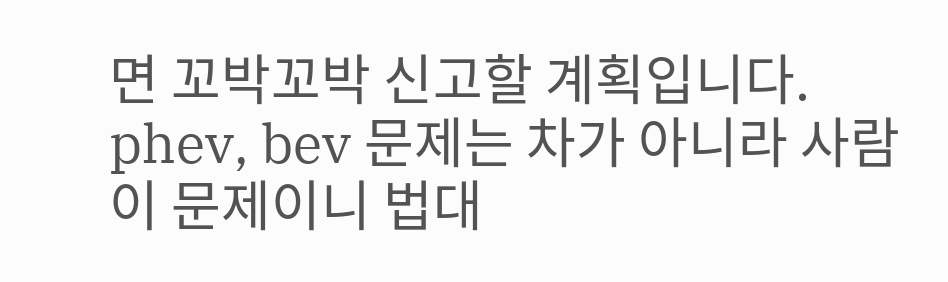면 꼬박꼬박 신고할 계획입니다.
phev, bev 문제는 차가 아니라 사람이 문제이니 법대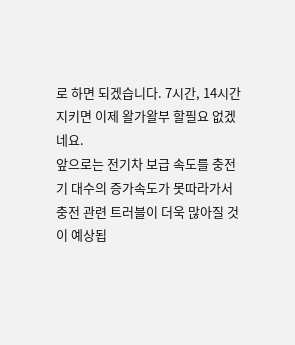로 하면 되겠습니다. 7시간, 14시간 지키면 이제 왈가왈부 할필요 없겠네요.
앞으로는 전기차 보급 속도를 충전기 대수의 증가속도가 못따라가서 충전 관련 트러블이 더욱 많아질 것이 예상됩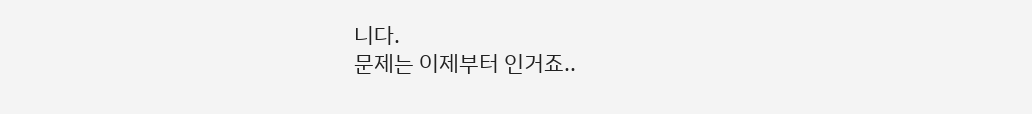니다.
문제는 이제부터 인거죠..